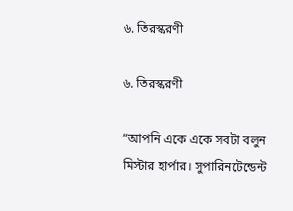৬. তিরস্করণী

৬. তিরস্করণী

“আপনি একে একে সবটা বলুন মিস্টার হার্পার। সুপারিনটেন্ডেন্ট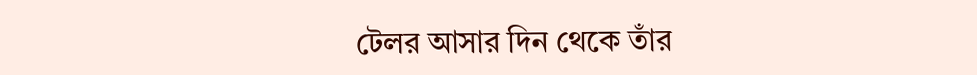টেলর আসার দিন থেকে তাঁর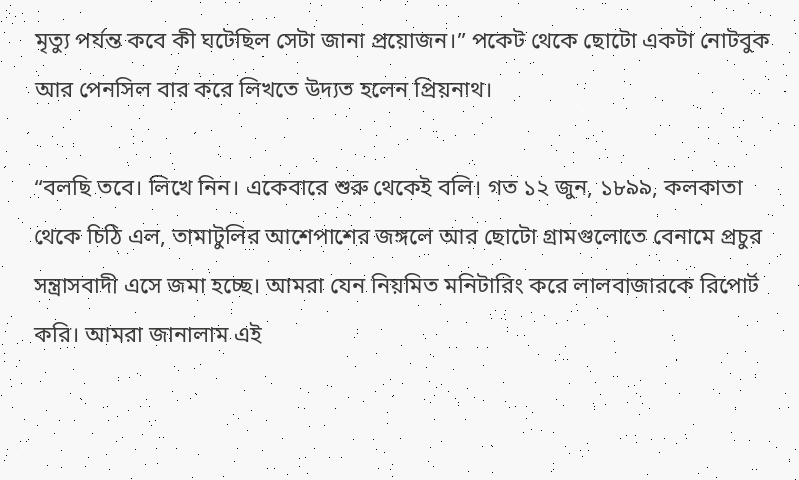মৃত্যু পর্যন্ত কবে কী ঘটেছিল সেটা জানা প্রয়োজন।” পকেট থেকে ছোটো একটা নোটবুক আর পেনসিল বার করে লিখতে উদ্যত হলেন প্রিয়নাথ।

“বলছি তবে। লিখে নিন। একেবারে শুরু থেকেই বলি। গত ১২ জুন, ১৮৯৯, কলকাতা থেকে চিঠি এল, তামাটুলির আশেপাশের জঙ্গলে আর ছোটো গ্রামগুলোতে বেনামে প্রচুর সন্ত্রাসবাদী এসে জমা হচ্ছে। আমরা যেন নিয়মিত মনিটারিং করে লালবাজারকে রিপোর্ট করি। আমরা জানালাম এই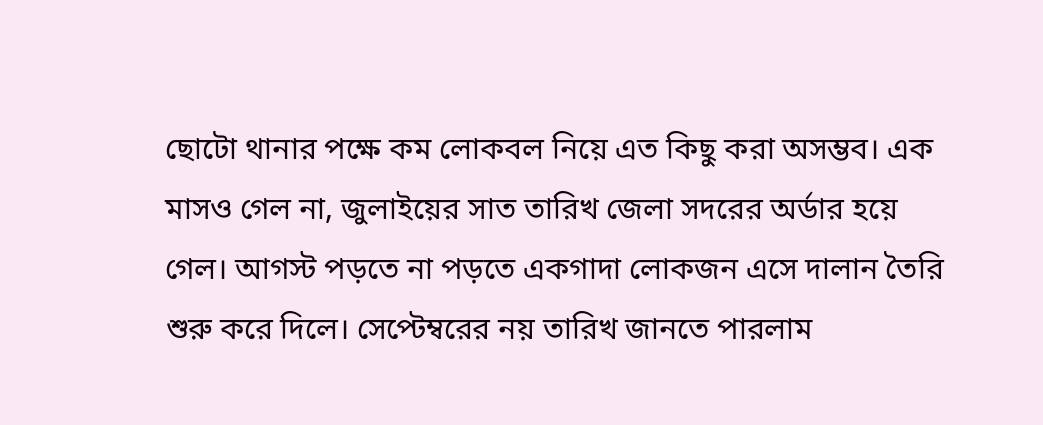ছোটো থানার পক্ষে কম লোকবল নিয়ে এত কিছু করা অসম্ভব। এক মাসও গেল না, জুলাইয়ের সাত তারিখ জেলা সদরের অর্ডার হয়ে গেল। আগস্ট পড়তে না পড়তে একগাদা লোকজন এসে দালান তৈরি শুরু করে দিলে। সেপ্টেম্বরের নয় তারিখ জানতে পারলাম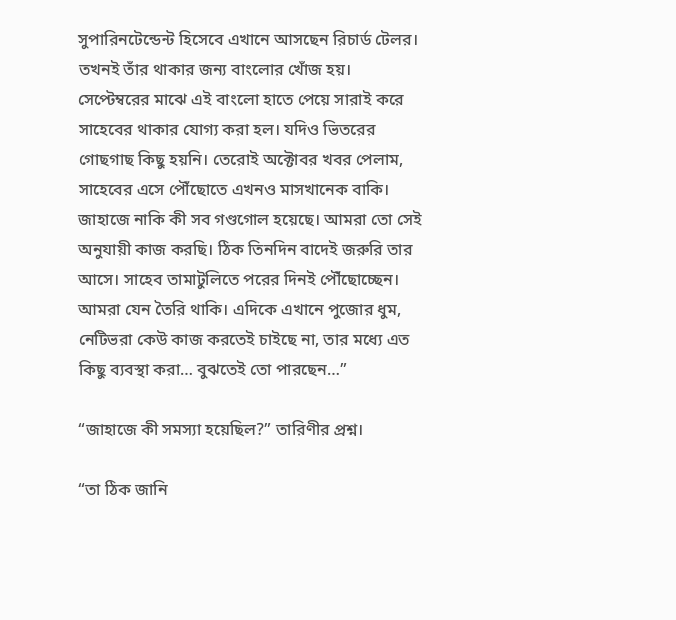সুপারিনটেন্ডেন্ট হিসেবে এখানে আসছেন রিচার্ড টেলর। তখনই তাঁর থাকার জন্য বাংলোর খোঁজ হয়। সেপ্টেম্বরের মাঝে এই বাংলো হাতে পেয়ে সারাই করে সাহেবের থাকার যোগ্য করা হল। যদিও ভিতরের গোছগাছ কিছু হয়নি। তেরোই অক্টোবর খবর পেলাম, সাহেবের এসে পৌঁছোতে এখনও মাসখানেক বাকি। জাহাজে নাকি কী সব গণ্ডগোল হয়েছে। আমরা তো সেই অনুযায়ী কাজ করছি। ঠিক তিনদিন বাদেই জরুরি তার আসে। সাহেব তামাটুলিতে পরের দিনই পৌঁছোচ্ছেন। আমরা যেন তৈরি থাকি। এদিকে এখানে পুজোর ধুম, নেটিভরা কেউ কাজ করতেই চাইছে না, তার মধ্যে এত কিছু ব্যবস্থা করা… বুঝতেই তো পারছেন…”

“জাহাজে কী সমস্যা হয়েছিল?” তারিণীর প্রশ্ন।

“তা ঠিক জানি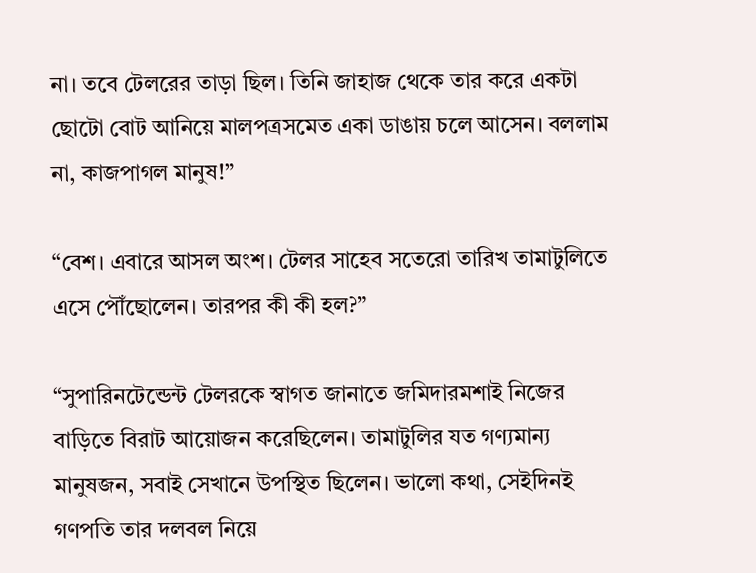না। তবে টেলরের তাড়া ছিল। তিনি জাহাজ থেকে তার করে একটা ছোটো বোট আনিয়ে মালপত্রসমেত একা ডাঙায় চলে আসেন। বললাম না, কাজপাগল মানুষ!”

“বেশ। এবারে আসল অংশ। টেলর সাহেব সতেরো তারিখ তামাটুলিতে এসে পৌঁছোলেন। তারপর কী কী হল?”

“সুপারিনটেন্ডেন্ট টেলরকে স্বাগত জানাতে জমিদারমশাই নিজের বাড়িতে বিরাট আয়োজন করেছিলেন। তামাটুলির যত গণ্যমান্য মানুষজন, সবাই সেখানে উপস্থিত ছিলেন। ভালো কথা, সেইদিনই গণপতি তার দলবল নিয়ে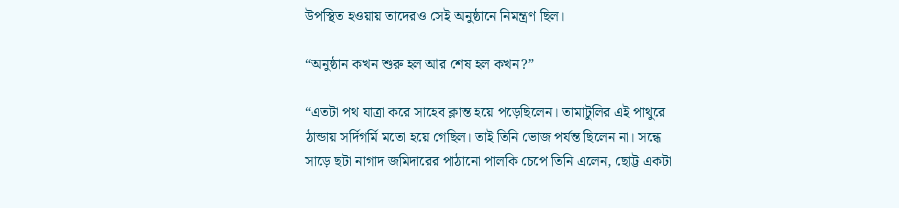উপস্থিত হওয়ায় তাদেরও সেই অনুষ্ঠানে নিমন্ত্রণ ছিল।

“অনুষ্ঠান কখন শুরু হল আর শেষ হল কখন?”

“এতটা পথ যাত্রা করে সাহেব ক্লান্ত হয়ে পড়েছিলেন। তামাটুলির এই পাথুরে ঠান্ডায় সর্দিগর্মি মতো হয়ে গেছিল। তাই তিনি ভোজ পর্যন্ত ছিলেন না। সন্ধে সাড়ে ছটা নাগাদ জমিদারের পাঠানো পালকি চেপে তিনি এলেন, ছোট্ট একটা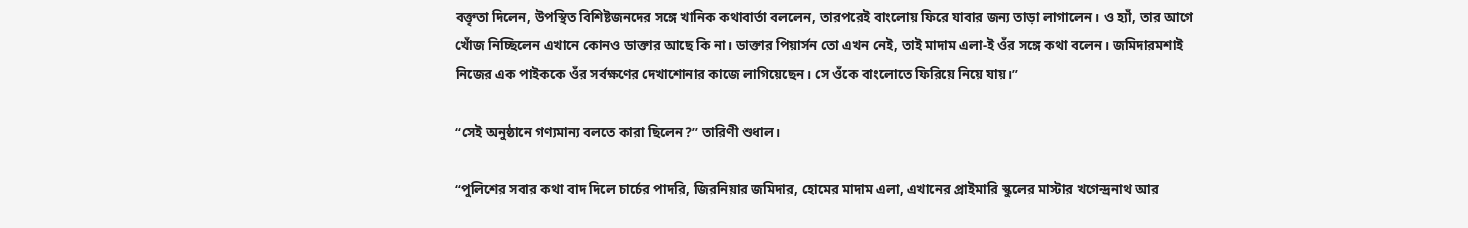বক্তৃতা দিলেন, উপস্থিত বিশিষ্টজনদের সঙ্গে খানিক কথাবার্তা বললেন, তারপরেই বাংলোয় ফিরে যাবার জন্য তাড়া লাগালেন। ও হ্যাঁ, তার আগে খোঁজ নিচ্ছিলেন এখানে কোনও ডাক্তার আছে কি না। ডাক্তার পিয়ার্সন তো এখন নেই, তাই মাদাম এলা-ই ওঁর সঙ্গে কথা বলেন। জমিদারমশাই নিজের এক পাইককে ওঁর সর্বক্ষণের দেখাশোনার কাজে লাগিয়েছেন। সে ওঁকে বাংলোতে ফিরিয়ে নিয়ে যায়।”

“সেই অনুষ্ঠানে গণ্যমান্য বলতে কারা ছিলেন?” তারিণী শুধাল।

“পুলিশের সবার কথা বাদ দিলে চার্চের পাদরি, জিরনিয়ার জমিদার, হোমের মাদাম এলা, এখানের প্রাইমারি স্কুলের মাস্টার খগেন্দ্রনাথ আর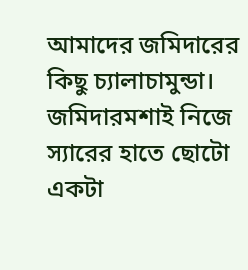আমাদের জমিদারের কিছু চ্যালাচামুন্ডা। জমিদারমশাই নিজে স্যারের হাতে ছোটো একটা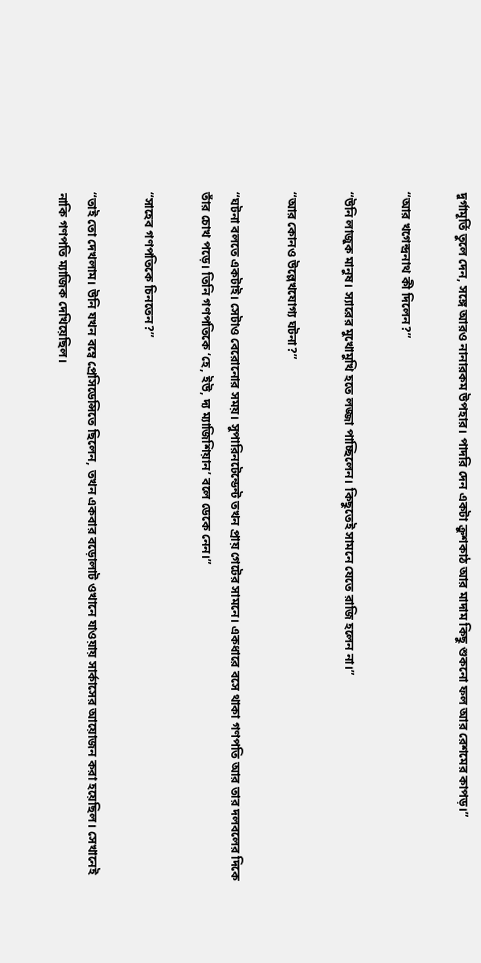দুর্গামূর্তি তুলে দেন, সঙ্গে আরও নানারকম উপহার। পাদরি দেন একটা ক্রুশকাঠ আর মাদাম কিছু শুকনো ফল আর রেশমের কাপড়।”

“আর খগেন্দ্রনাথ কী দিলেন?”

“উনি লাজুক মানুষ। স্যারের মুখোমুখি হতে লজ্জা পাচ্ছিলেন। কিছুতেই সামনে যেতে রাজি হলেন না।”

“আর কোনও উল্লেখযোগ্য ঘটনা?”

“ঘটনা বলতে একটাই। সেটাও বেরোনোর সময়। সুপারিনটেন্ডেন্ট তখন প্রায় গেটের সামনে। একধারে বসে থাকা গণপতি আর তার দলবলের দিকে তাঁর চোখ পড়ে। তিনি গণপতিকে ‘হে, ইউ, দ্য ম্যাজিশিয়ান’ বলে ডেকে নেন।”

“সাহেব গণপতিকে চিনতেন?”

“তাই তো দেখলাম। উনি যখন বম্বে প্রেসিডেন্সিতে ছিলেন, তখন একবার বড়োলাট ওখানে যাওয়ায় সার্কাসের আয়োজন করা হয়েছিল। সেখানেই নাকি গণপতি ম্যাজিক দেখিয়েছিল।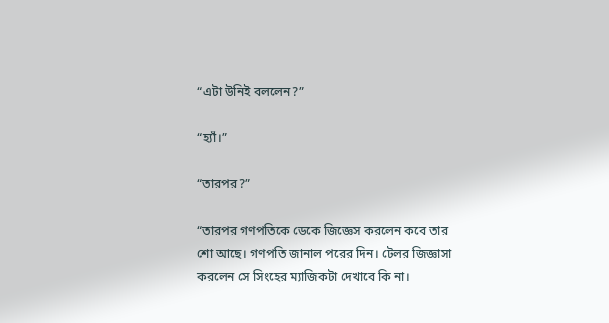“এটা উনিই বললেন?”

“হ্যাঁ।”

“তারপর?”

“তারপর গণপতিকে ডেকে জিজ্ঞেস করলেন কবে তার শো আছে। গণপতি জানাল পরের দিন। টেলর জিজ্ঞাসা করলেন সে সিংহের ম্যাজিকটা দেখাবে কি না।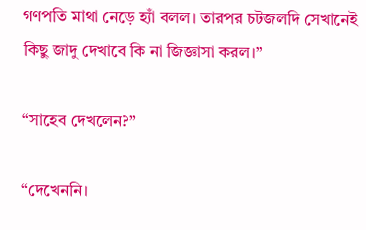গণপতি মাথা নেড়ে হ্যাঁ বলল। তারপর চটজলদি সেখানেই কিছু জাদু দেখাবে কি না জিজ্ঞাসা করল।”

“সাহেব দেখলেন?”

“দেখেননি।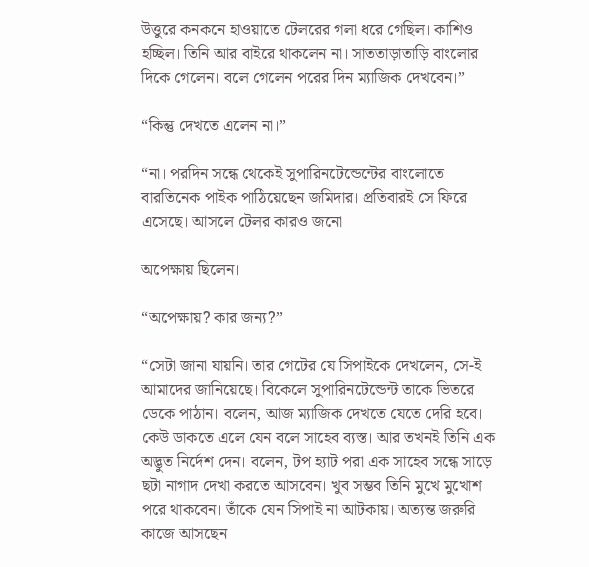উত্তুরে কনকনে হাওয়াতে টেলরের গলা ধরে গেছিল। কাশিও হচ্ছিল। তিনি আর বাইরে থাকলেন না। সাততাড়াতাড়ি বাংলোর দিকে গেলেন। বলে গেলেন পরের দিন ম্যাজিক দেখবেন।”

“কিন্তু দেখতে এলেন না।”

“না। পরদিন সন্ধে থেকেই সুপারিনটেন্ডেন্টের বাংলোতে বারতিনেক পাইক পাঠিয়েছেন জমিদার। প্রতিবারই সে ফিরে এসেছে। আসলে টেলর কারও জনো

অপেক্ষায় ছিলেন।

“অপেক্ষায়? কার জন্য?”

“সেটা জানা যায়নি। তার গেটের যে সিপাইকে দেখলেন, সে-ই আমাদের জানিয়েছে। বিকেলে সুপারিনটেন্ডেন্ট তাকে ভিতরে ডেকে পাঠান। বলেন, আজ ম্যাজিক দেখতে যেতে দেরি হবে। কেউ ডাকতে এলে যেন বলে সাহেব ব্যস্ত। আর তখনই তিনি এক অদ্ভুত নির্দেশ দেন। বলেন, টপ হ্যাট পরা এক সাহেব সন্ধে সাড়ে ছটা নাগাদ দেখা করতে আসবেন। খুব সম্ভব তিনি মুখে মুখোশ পরে থাকবেন। তাঁকে যেন সিপাই না আটকায়। অত্যন্ত জরুরি কাজে আসছেন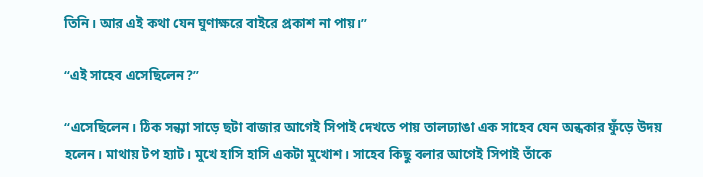তিনি। আর এই কথা যেন ঘুণাক্ষরে বাইরে প্রকাশ না পায়।”

“এই সাহেব এসেছিলেন?”

“এসেছিলেন। ঠিক সন্ধ্যা সাড়ে ছটা বাজার আগেই সিপাই দেখতে পায় তালঢ্যাঙা এক সাহেব যেন অন্ধকার ফুঁড়ে উদয় হলেন। মাথায় টপ হ্যাট। মুখে হাসি হাসি একটা মুখোশ। সাহেব কিছু বলার আগেই সিপাই তাঁকে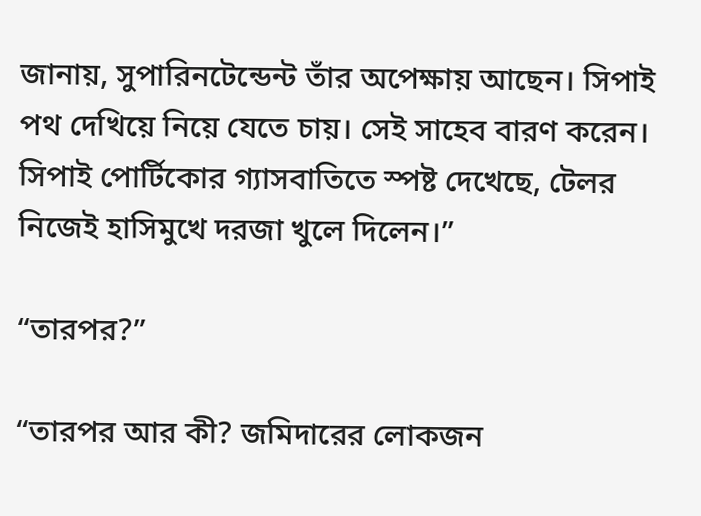জানায়, সুপারিনটেন্ডেন্ট তাঁর অপেক্ষায় আছেন। সিপাই পথ দেখিয়ে নিয়ে যেতে চায়। সেই সাহেব বারণ করেন। সিপাই পোর্টিকোর গ্যাসবাতিতে স্পষ্ট দেখেছে, টেলর নিজেই হাসিমুখে দরজা খুলে দিলেন।”

“তারপর?”

“তারপর আর কী? জমিদারের লোকজন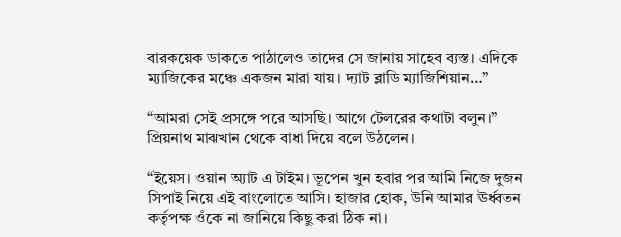বারকয়েক ডাকতে পাঠালেও তাদের সে জানায় সাহেব ব্যস্ত। এদিকে ম্যাজিকের মঞ্চে একজন মারা যায়। দ্যাট ব্লাডি ম্যাজিশিয়ান…”

“আমরা সেই প্রসঙ্গে পরে আসছি। আগে টেলরের কথাটা বলুন।” প্রিয়নাথ মাঝখান থেকে বাধা দিয়ে বলে উঠলেন।

“ইয়েস। ওয়ান অ্যাট এ টাইম। ভূপেন খুন হবার পর আমি নিজে দুজন সিপাই নিয়ে এই বাংলোতে আসি। হাজার হোক, উনি আমার ঊর্ধ্বতন কর্তৃপক্ষ ওঁকে না জানিয়ে কিছু করা ঠিক না।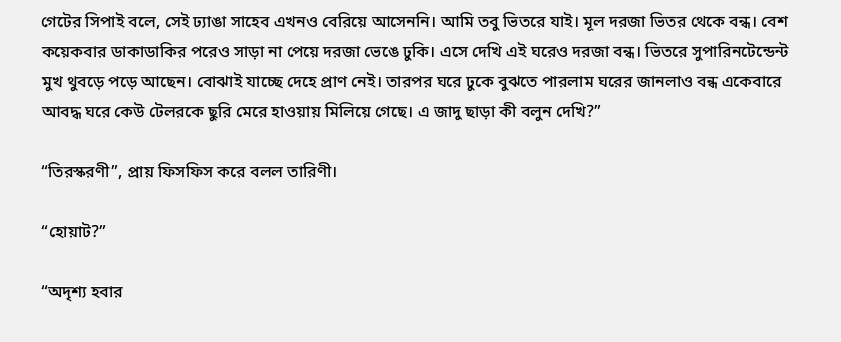গেটের সিপাই বলে, সেই ঢ্যাঙা সাহেব এখনও বেরিয়ে আসেননি। আমি তবু ভিতরে যাই। মূল দরজা ভিতর থেকে বন্ধ। বেশ কয়েকবার ডাকাডাকির পরেও সাড়া না পেয়ে দরজা ভেঙে ঢুকি। এসে দেখি এই ঘরেও দরজা বন্ধ। ভিতরে সুপারিনটেন্ডেন্ট মুখ থুবড়ে পড়ে আছেন। বোঝাই যাচ্ছে দেহে প্রাণ নেই। তারপর ঘরে ঢুকে বুঝতে পারলাম ঘরের জানলাও বন্ধ একেবারে আবদ্ধ ঘরে কেউ টেলরকে ছুরি মেরে হাওয়ায় মিলিয়ে গেছে। এ জাদু ছাড়া কী বলুন দেখি?”

“তিরস্করণী”, প্রায় ফিসফিস করে বলল তারিণী।

“হোয়াট?”

“অদৃশ্য হবার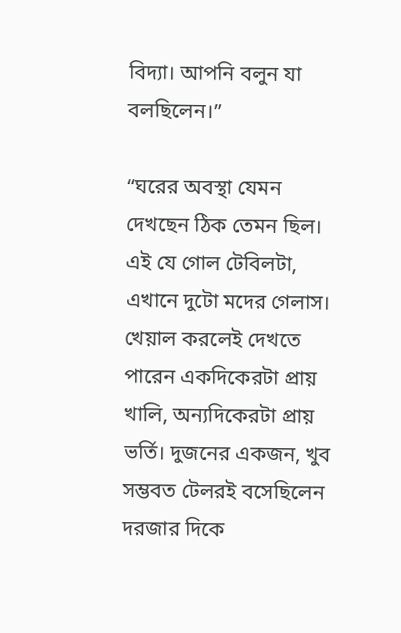বিদ্যা। আপনি বলুন যা বলছিলেন।”

“ঘরের অবস্থা যেমন দেখছেন ঠিক তেমন ছিল। এই যে গোল টেবিলটা, এখানে দুটো মদের গেলাস। খেয়াল করলেই দেখতে পারেন একদিকেরটা প্রায় খালি, অন্যদিকেরটা প্রায় ভর্তি। দুজনের একজন, খুব সম্ভবত টেলরই বসেছিলেন দরজার দিকে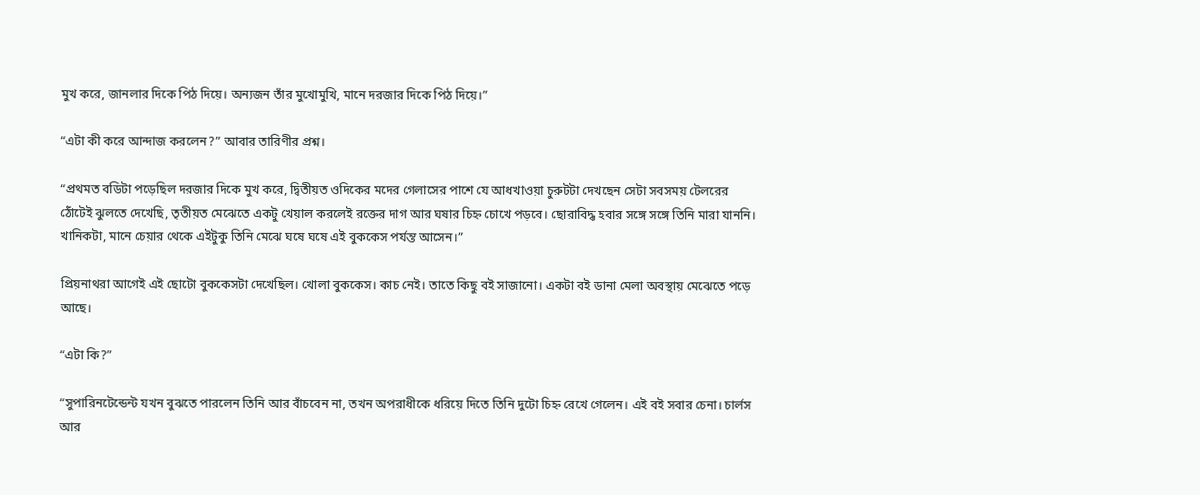মুখ করে, জানলার দিকে পিঠ দিয়ে। অন্যজন তাঁর মুখোমুখি, মানে দরজার দিকে পিঠ দিয়ে।”

“এটা কী করে আন্দাজ করলেন?” আবার তারিণীর প্রশ্ন।

“প্রথমত বডিটা পড়েছিল দরজার দিকে মুখ করে, দ্বিতীয়ত ওদিকের মদের গেলাসের পাশে যে আধখাওয়া চুরুটটা দেখছেন সেটা সবসময় টেলরের ঠোঁটেই ঝুলতে দেখেছি, তৃতীয়ত মেঝেতে একটু খেয়াল করলেই রক্তের দাগ আর ঘষার চিহ্ন চোখে পড়বে। ছোরাবিদ্ধ হবার সঙ্গে সঙ্গে তিনি মারা যাননি। খানিকটা, মানে চেয়ার থেকে এইটুকু তিনি মেঝে ঘষে ঘষে এই বুককেস পর্যন্ত আসেন।”

প্রিয়নাথরা আগেই এই ছোটো বুককেসটা দেখেছিল। খোলা বুককেস। কাচ নেই। তাতে কিছু বই সাজানো। একটা বই ডানা মেলা অবস্থায় মেঝেতে পড়ে আছে।

“এটা কি?”

“সুপারিনটেন্ডেন্ট যখন বুঝতে পারলেন তিনি আর বাঁচবেন না, তখন অপরাধীকে ধরিয়ে দিতে তিনি দুটো চিহ্ন রেখে গেলেন। এই বই সবার চেনা। চার্লস আর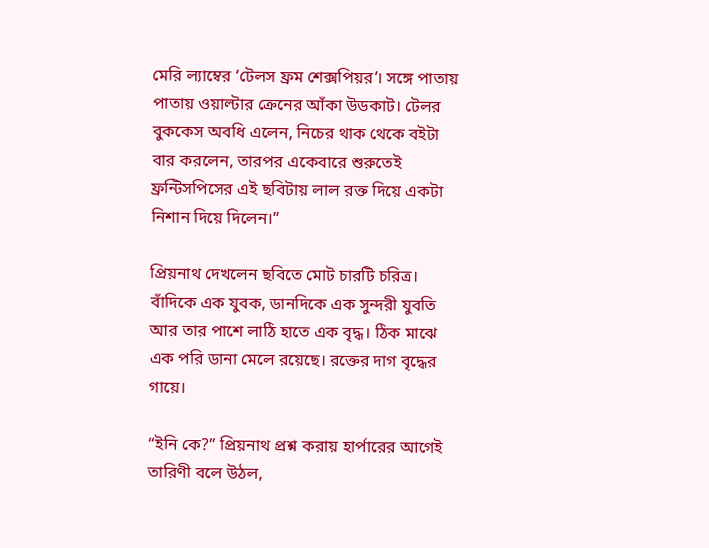মেরি ল্যাম্বের ‘টেলস ফ্রম শেক্সপিয়র’। সঙ্গে পাতায় পাতায় ওয়াল্টার ক্রেনের আঁকা উডকাট। টেলর বুককেস অবধি এলেন, নিচের থাক থেকে বইটা বার করলেন, তারপর একেবারে শুরুতেই ফ্রন্টিসপিসের এই ছবিটায় লাল রক্ত দিয়ে একটা নিশান দিয়ে দিলেন।”

প্রিয়নাথ দেখলেন ছবিতে মোট চারটি চরিত্র। বাঁদিকে এক যুবক, ডানদিকে এক সুন্দরী যুবতি আর তার পাশে লাঠি হাতে এক বৃদ্ধ। ঠিক মাঝে এক পরি ডানা মেলে রয়েছে। রক্তের দাগ বৃদ্ধের গায়ে।

“ইনি কে?” প্রিয়নাথ প্রশ্ন করায় হার্পারের আগেই তারিণী বলে উঠল,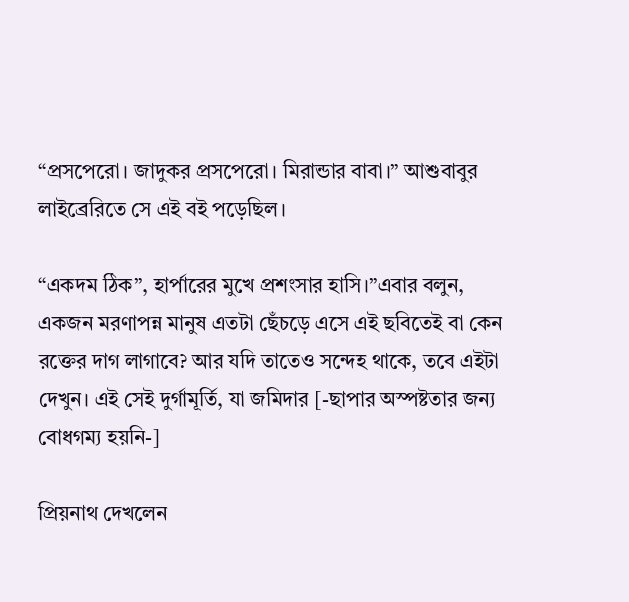“প্রসপেরো। জাদুকর প্রসপেরো। মিরান্ডার বাবা।” আশুবাবুর লাইব্রেরিতে সে এই বই পড়েছিল।

“একদম ঠিক”, হার্পারের মুখে প্রশংসার হাসি।”এবার বলুন, একজন মরণাপন্ন মানুষ এতটা ছেঁচড়ে এসে এই ছবিতেই বা কেন রক্তের দাগ লাগাবে? আর যদি তাতেও সন্দেহ থাকে, তবে এইটা দেখুন। এই সেই দুর্গামূর্তি, যা জমিদার [-ছাপার অস্পষ্টতার জন্য বোধগম্য হয়নি-]

প্রিয়নাথ দেখলেন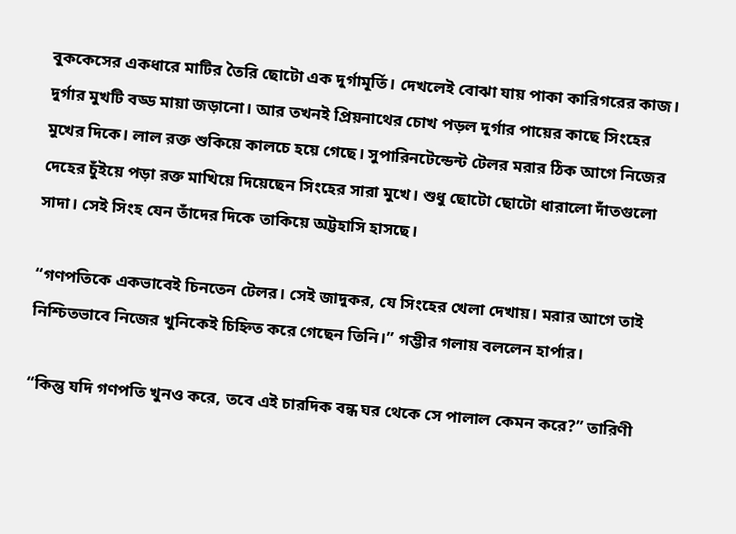বুককেসের একধারে মাটির তৈরি ছোটো এক দুর্গামূর্তি। দেখলেই বোঝা যায় পাকা কারিগরের কাজ। দুর্গার মুখটি বড্ড মায়া জড়ানো। আর তখনই প্রিয়নাথের চোখ পড়ল দুর্গার পায়ের কাছে সিংহের মুখের দিকে। লাল রক্ত শুকিয়ে কালচে হয়ে গেছে। সুপারিনটেন্ডেন্ট টেলর মরার ঠিক আগে নিজের দেহের চুঁইয়ে পড়া রক্ত মাখিয়ে দিয়েছেন সিংহের সারা মুখে। শুধু ছোটো ছোটো ধারালো দাঁতগুলো সাদা। সেই সিংহ যেন তাঁদের দিকে তাকিয়ে অট্টহাসি হাসছে।

“গণপতিকে একভাবেই চিনতেন টেলর। সেই জাদুকর, যে সিংহের খেলা দেখায়। মরার আগে তাই নিশ্চিতভাবে নিজের খুনিকেই চিহ্নিত করে গেছেন তিনি।” গম্ভীর গলায় বললেন হার্পার।

“কিন্তু যদি গণপতি খুনও করে, তবে এই চারদিক বন্ধ ঘর থেকে সে পালাল কেমন করে?” তারিণী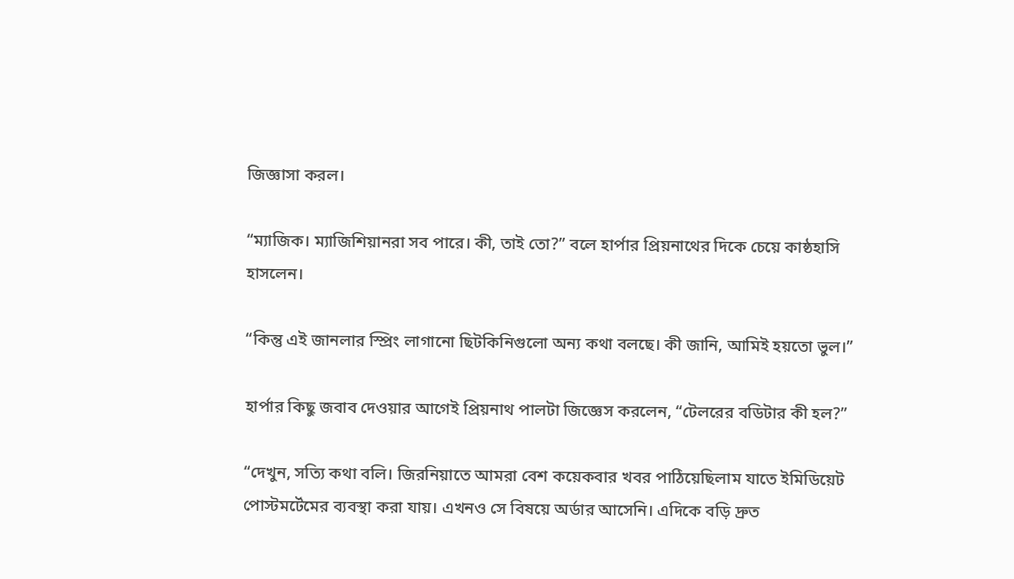জিজ্ঞাসা করল।

“ম্যাজিক। ম্যাজিশিয়ানরা সব পারে। কী, তাই তো?” বলে হার্পার প্রিয়নাথের দিকে চেয়ে কাষ্ঠহাসি হাসলেন।

“কিন্তু এই জানলার স্প্রিং লাগানো ছিটকিনিগুলো অন্য কথা বলছে। কী জানি, আমিই হয়তো ভুল।”

হার্পার কিছু জবাব দেওয়ার আগেই প্রিয়নাথ পালটা জিজ্ঞেস করলেন, “টেলরের বডিটার কী হল?”

“দেখুন, সত্যি কথা বলি। জিরনিয়াতে আমরা বেশ কয়েকবার খবর পাঠিয়েছিলাম যাতে ইমিডিয়েট পোস্টমর্টেমের ব্যবস্থা করা যায়। এখনও সে বিষয়ে অর্ডার আসেনি। এদিকে বড়ি দ্রুত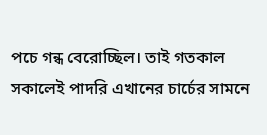পচে গন্ধ বেরোচ্ছিল। তাই গতকাল সকালেই পাদরি এখানের চার্চের সামনে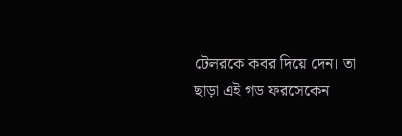টেলরকে কবর দিয়ে দেন। তা ছাড়া এই গড ফরসেকেন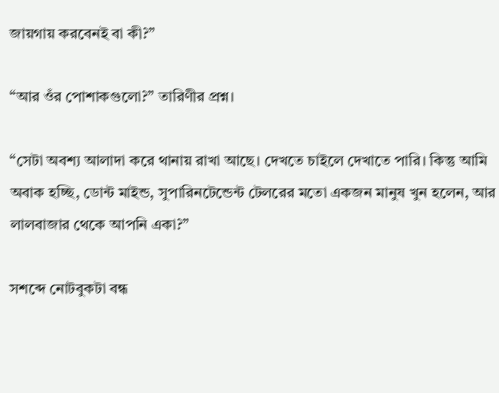জায়গায় করবেনই বা কী?”

“আর ওঁর পোশাকগুলো?” তারিণীর প্রশ্ন।

“সেটা অবশ্য আলাদা করে থানায় রাখা আছে। দেখতে চাইলে দেখাতে পারি। কিন্তু আমি অবাক হচ্ছি, ডোন্ট মাইন্ড, সুপারিনটেন্ডেন্ট টেলরের মতো একজন মানুষ খুন হলেন, আর লালবাজার থেকে আপনি একা?”

সশব্দে নোটবুকটা বন্ধ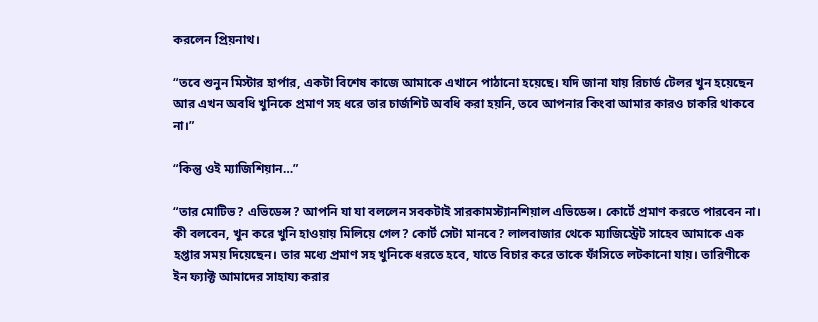করলেন প্রিয়নাথ।

“তবে শুনুন মিস্টার হার্পার, একটা বিশেষ কাজে আমাকে এখানে পাঠানো হয়েছে। যদি জানা যায় রিচার্ড টেলর খুন হয়েছেন আর এখন অবধি খুনিকে প্রমাণ সহ ধরে তার চার্জশিট অবধি করা হয়নি, তবে আপনার কিংবা আমার কারও চাকরি থাকবে না।”

“কিন্তু ওই ম্যাজিশিয়ান…”

“তার মোটিভ? এভিডেন্স? আপনি যা যা বললেন সবকটাই সারকামস্ট্যানশিয়াল এভিডেন্স। কোর্টে প্রমাণ করতে পারবেন না। কী বলবেন, খুন করে খুনি হাওয়ায় মিলিয়ে গেল? কোর্ট সেটা মানবে? লালবাজার থেকে ম্যাজিস্ট্রেট সাহেব আমাকে এক হপ্তার সময় দিয়েছেন। তার মধ্যে প্রমাণ সহ খুনিকে ধরতে হবে, যাতে বিচার করে তাকে ফাঁসিতে লটকানো যায়। তারিণীকে ইন ফ্যাক্ট আমাদের সাহায্য করার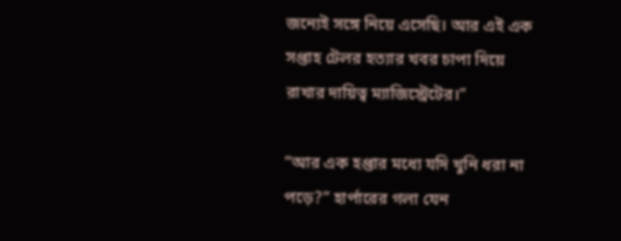জন্যেই সঙ্গে নিয়ে এসেছি। আর এই এক সপ্তাহ টেলর হত্যার খবর চাপা দিয়ে রাখার দায়িত্ব ম্যাজিস্ট্রেটের।”

“আর এক হপ্তার মধ্যে যদি খুনি ধরা না পড়ে?” হার্পারের গলা যেন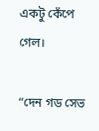একটু কেঁপে গেল।

“দেন গড সেভ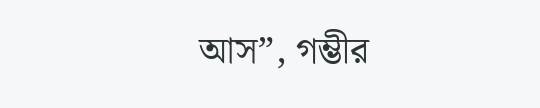আস”, গম্ভীর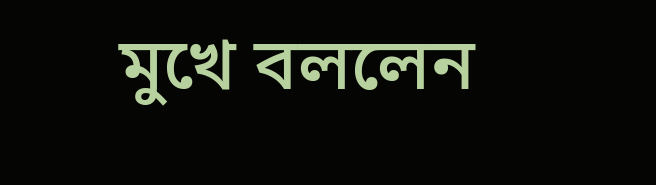মুখে বললেন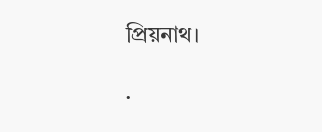প্রিয়নাথ।

.